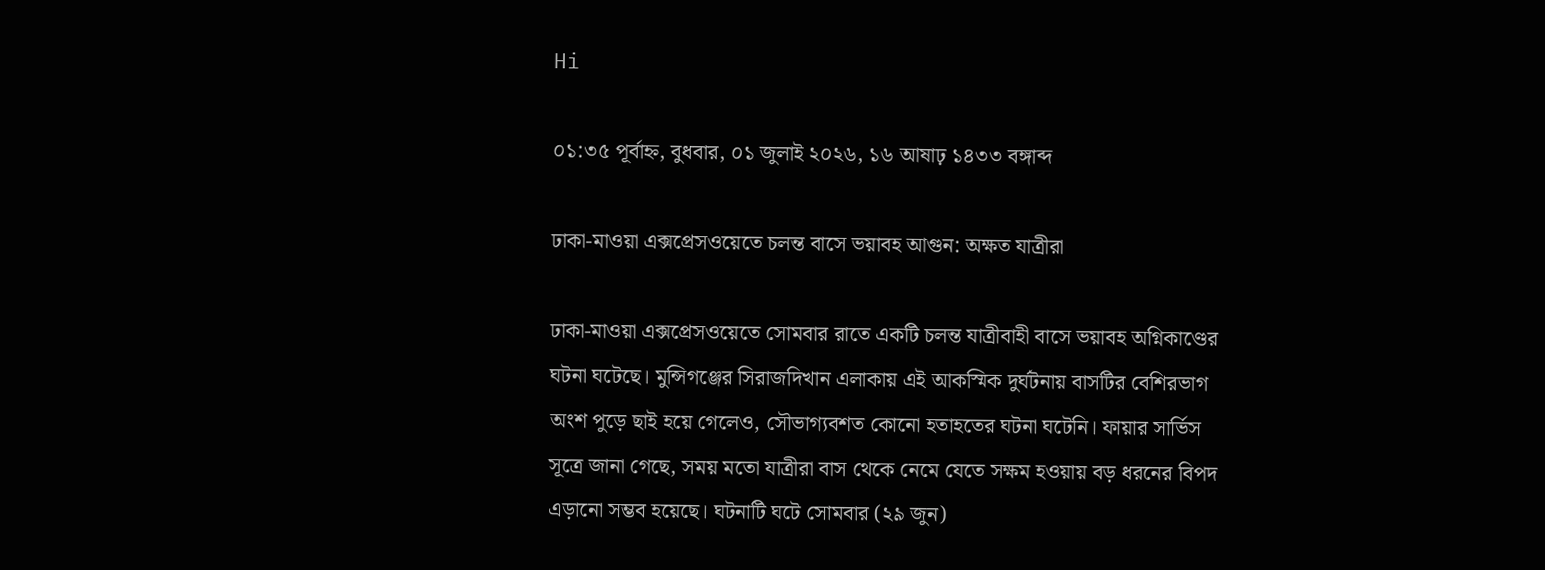Hi

০১:৩৫ পূর্বাহ্ন, বুধবার, ০১ জুলাই ২০২৬, ১৬ আষাঢ় ১৪৩৩ বঙ্গাব্দ

ঢাকা-মাওয়া এক্সপ্রেসওয়েতে চলন্ত বাসে ভয়াবহ আগুন: অক্ষত যাত্রীরা

ঢাকা-মাওয়া এক্সপ্রেসওয়েতে সোমবার রাতে একটি চলন্ত যাত্রীবাহী বাসে ভয়াবহ অগ্নিকাণ্ডের ঘটনা ঘটেছে। মুন্সিগঞ্জের সিরাজদিখান এলাকায় এই আকস্মিক দুর্ঘটনায় বাসটির বেশিরভাগ অংশ পুড়ে ছাই হয়ে গেলেও, সৌভাগ্যবশত কোনো হতাহতের ঘটনা ঘটেনি। ফায়ার সার্ভিস সূত্রে জানা গেছে, সময় মতো যাত্রীরা বাস থেকে নেমে যেতে সক্ষম হওয়ায় বড় ধরনের বিপদ এড়ানো সম্ভব হয়েছে। ঘটনাটি ঘটে সোমবার (২৯ জুন)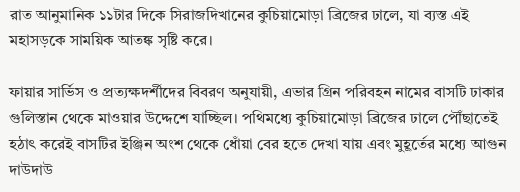রাত আনুমানিক ১১টার দিকে সিরাজদিখানের কুচিয়ামোড়া ব্রিজের ঢালে, যা ব্যস্ত এই মহাসড়কে সাময়িক আতঙ্ক সৃষ্টি করে।

ফায়ার সার্ভিস ও প্রত্যক্ষদর্শীদের বিবরণ অনুযায়ী, এভার গ্রিন পরিবহন নামের বাসটি ঢাকার গুলিস্তান থেকে মাওয়ার উদ্দেশে যাচ্ছিল। পথিমধ্যে কুচিয়ামোড়া ব্রিজের ঢালে পৌঁছাতেই হঠাৎ করেই বাসটির ইঞ্জিন অংশ থেকে ধোঁয়া বের হতে দেখা যায় এবং মুহূর্তের মধ্যে আগুন দাউদাউ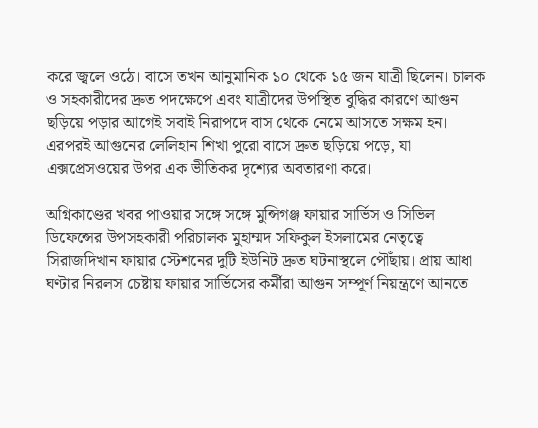করে জ্বলে ওঠে। বাসে তখন আনুমানিক ১০ থেকে ১৫ জন যাত্রী ছিলেন। চালক ও সহকারীদের দ্রুত পদক্ষেপে এবং যাত্রীদের উপস্থিত বুদ্ধির কারণে আগুন ছড়িয়ে পড়ার আগেই সবাই নিরাপদে বাস থেকে নেমে আসতে সক্ষম হন। এরপরই আগুনের লেলিহান শিখা পুরো বাসে দ্রুত ছড়িয়ে পড়ে, যা এক্সপ্রেসওয়ের উপর এক ভীতিকর দৃশ্যের অবতারণা করে।

অগ্নিকাণ্ডের খবর পাওয়ার সঙ্গে সঙ্গে মুন্সিগঞ্জ ফায়ার সার্ভিস ও সিভিল ডিফেন্সের উপসহকারী পরিচালক মুহাম্মদ সফিকুল ইসলামের নেতৃত্বে সিরাজদিখান ফায়ার স্টেশনের দুটি ইউনিট দ্রুত ঘটনাস্থলে পৌঁছায়। প্রায় আধা ঘণ্টার নিরলস চেষ্টায় ফায়ার সার্ভিসের কর্মীরা আগুন সম্পূর্ণ নিয়ন্ত্রণে আনতে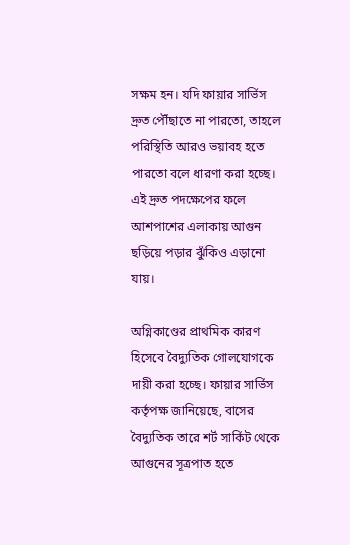সক্ষম হন। যদি ফায়ার সার্ভিস দ্রুত পৌঁছাতে না পারতো, তাহলে পরিস্থিতি আরও ভয়াবহ হতে পারতো বলে ধারণা করা হচ্ছে। এই দ্রুত পদক্ষেপের ফলে আশপাশের এলাকায় আগুন ছড়িয়ে পড়ার ঝুঁকিও এড়ানো যায়।

অগ্নিকাণ্ডের প্রাথমিক কারণ হিসেবে বৈদ্যুতিক গোলযোগকে দায়ী করা হচ্ছে। ফায়ার সার্ভিস কর্তৃপক্ষ জানিয়েছে, বাসের বৈদ্যুতিক তারে শর্ট সার্কিট থেকে আগুনের সূত্রপাত হতে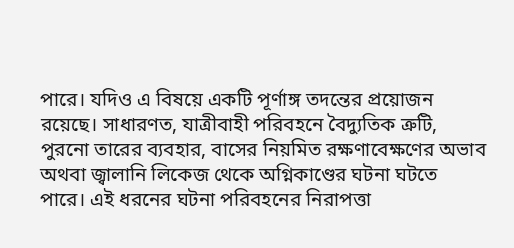পারে। যদিও এ বিষয়ে একটি পূর্ণাঙ্গ তদন্তের প্রয়োজন রয়েছে। সাধারণত, যাত্রীবাহী পরিবহনে বৈদ্যুতিক ত্রুটি, পুরনো তারের ব্যবহার, বাসের নিয়মিত রক্ষণাবেক্ষণের অভাব অথবা জ্বালানি লিকেজ থেকে অগ্নিকাণ্ডের ঘটনা ঘটতে পারে। এই ধরনের ঘটনা পরিবহনের নিরাপত্তা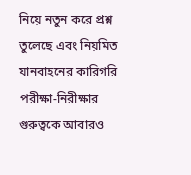নিয়ে নতুন করে প্রশ্ন তুলেছে এবং নিয়মিত যানবাহনের কারিগরি পরীক্ষা-নিরীক্ষার গুরুত্বকে আবারও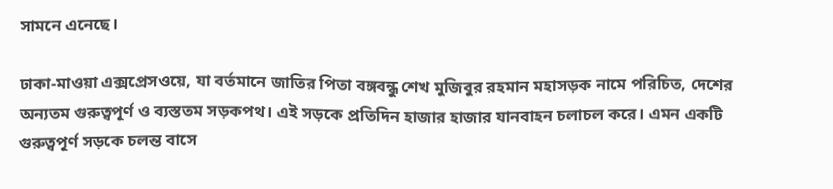সামনে এনেছে।

ঢাকা-মাওয়া এক্সপ্রেসওয়ে, যা বর্তমানে জাতির পিতা বঙ্গবন্ধু শেখ মুজিবুর রহমান মহাসড়ক নামে পরিচিত, দেশের অন্যতম গুরুত্বপূর্ণ ও ব্যস্ততম সড়কপথ। এই সড়কে প্রতিদিন হাজার হাজার যানবাহন চলাচল করে। এমন একটি গুরুত্বপূর্ণ সড়কে চলন্ত বাসে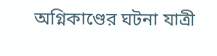অগ্নিকাণ্ডের ঘটনা যাত্রী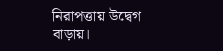নিরাপত্তায় উদ্বেগ বাড়ায়।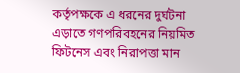কর্তৃপক্ষকে এ ধরনের দুর্ঘটনা এড়াতে গণপরিবহনের নিয়মিত ফিটনেস এবং নিরাপত্তা মান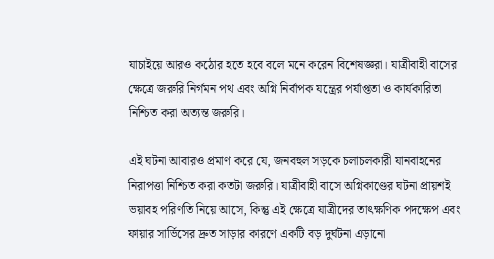যাচাইয়ে আরও কঠোর হতে হবে বলে মনে করেন বিশেষজ্ঞরা। যাত্রীবাহী বাসের ক্ষেত্রে জরুরি নির্গমন পথ এবং অগ্নি নির্বাপক যন্ত্রের পর্যাপ্ততা ও কার্যকারিতা নিশ্চিত করা অত্যন্ত জরুরি।

এই ঘটনা আবারও প্রমাণ করে যে, জনবহুল সড়কে চলাচলকারী যানবাহনের নিরাপত্তা নিশ্চিত করা কতটা জরুরি। যাত্রীবাহী বাসে অগ্নিকাণ্ডের ঘটনা প্রায়শই ভয়াবহ পরিণতি নিয়ে আসে, কিন্তু এই ক্ষেত্রে যাত্রীদের তাৎক্ষণিক পদক্ষেপ এবং ফায়ার সার্ভিসের দ্রুত সাড়ার কারণে একটি বড় দুর্ঘটনা এড়ানো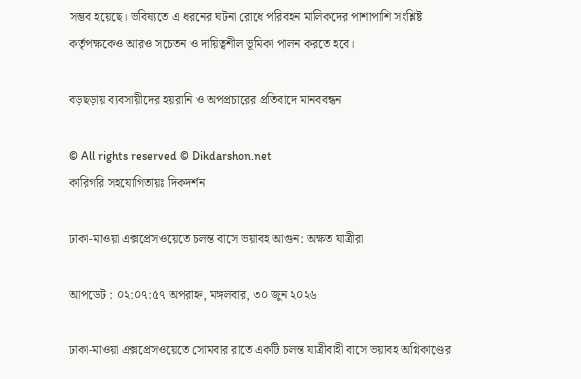সম্ভব হয়েছে। ভবিষ্যতে এ ধরনের ঘটনা রোধে পরিবহন মালিকদের পাশাপাশি সংশ্লিষ্ট কর্তৃপক্ষকেও আরও সচেতন ও দায়িত্বশীল ভূমিকা পালন করতে হবে।

বড়ছড়ায় ব্যবসায়ীদের হয়রানি ও অপপ্রচারের প্রতিবাদে মানববন্ধন

© All rights reserved © Dikdarshon.net
কারিগরি সহযোগিতায়ঃ দিকদর্শন

ঢাকা-মাওয়া এক্সপ্রেসওয়েতে চলন্ত বাসে ভয়াবহ আগুন: অক্ষত যাত্রীরা

আপডেট : ০২:০৭:৫৭ অপরাহ্ন, মঙ্গলবার, ৩০ জুন ২০২৬

ঢাকা-মাওয়া এক্সপ্রেসওয়েতে সোমবার রাতে একটি চলন্ত যাত্রীবাহী বাসে ভয়াবহ অগ্নিকাণ্ডের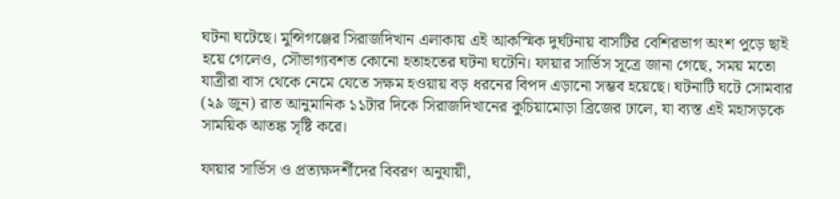ঘটনা ঘটেছে। মুন্সিগঞ্জের সিরাজদিখান এলাকায় এই আকস্মিক দুর্ঘটনায় বাসটির বেশিরভাগ অংশ পুড়ে ছাই হয়ে গেলেও, সৌভাগ্যবশত কোনো হতাহতের ঘটনা ঘটেনি। ফায়ার সার্ভিস সূত্রে জানা গেছে, সময় মতো যাত্রীরা বাস থেকে নেমে যেতে সক্ষম হওয়ায় বড় ধরনের বিপদ এড়ানো সম্ভব হয়েছে। ঘটনাটি ঘটে সোমবার (২৯ জুন) রাত আনুমানিক ১১টার দিকে সিরাজদিখানের কুচিয়ামোড়া ব্রিজের ঢালে, যা ব্যস্ত এই মহাসড়কে সাময়িক আতঙ্ক সৃষ্টি করে।

ফায়ার সার্ভিস ও প্রত্যক্ষদর্শীদের বিবরণ অনুযায়ী,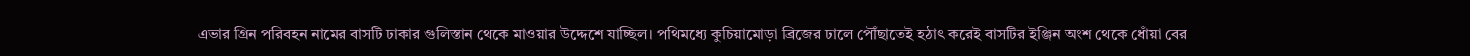এভার গ্রিন পরিবহন নামের বাসটি ঢাকার গুলিস্তান থেকে মাওয়ার উদ্দেশে যাচ্ছিল। পথিমধ্যে কুচিয়ামোড়া ব্রিজের ঢালে পৌঁছাতেই হঠাৎ করেই বাসটির ইঞ্জিন অংশ থেকে ধোঁয়া বের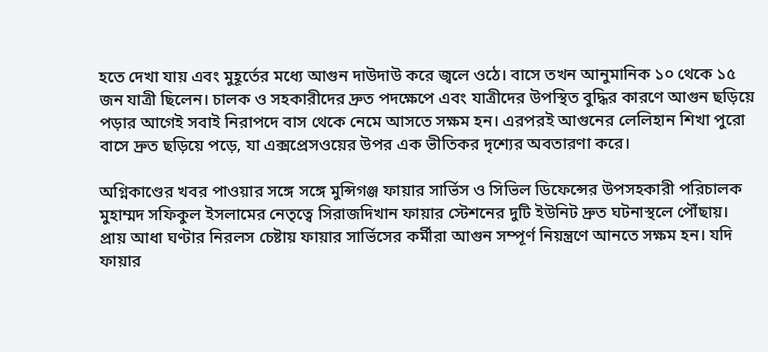হতে দেখা যায় এবং মুহূর্তের মধ্যে আগুন দাউদাউ করে জ্বলে ওঠে। বাসে তখন আনুমানিক ১০ থেকে ১৫ জন যাত্রী ছিলেন। চালক ও সহকারীদের দ্রুত পদক্ষেপে এবং যাত্রীদের উপস্থিত বুদ্ধির কারণে আগুন ছড়িয়ে পড়ার আগেই সবাই নিরাপদে বাস থেকে নেমে আসতে সক্ষম হন। এরপরই আগুনের লেলিহান শিখা পুরো বাসে দ্রুত ছড়িয়ে পড়ে, যা এক্সপ্রেসওয়ের উপর এক ভীতিকর দৃশ্যের অবতারণা করে।

অগ্নিকাণ্ডের খবর পাওয়ার সঙ্গে সঙ্গে মুন্সিগঞ্জ ফায়ার সার্ভিস ও সিভিল ডিফেন্সের উপসহকারী পরিচালক মুহাম্মদ সফিকুল ইসলামের নেতৃত্বে সিরাজদিখান ফায়ার স্টেশনের দুটি ইউনিট দ্রুত ঘটনাস্থলে পৌঁছায়। প্রায় আধা ঘণ্টার নিরলস চেষ্টায় ফায়ার সার্ভিসের কর্মীরা আগুন সম্পূর্ণ নিয়ন্ত্রণে আনতে সক্ষম হন। যদি ফায়ার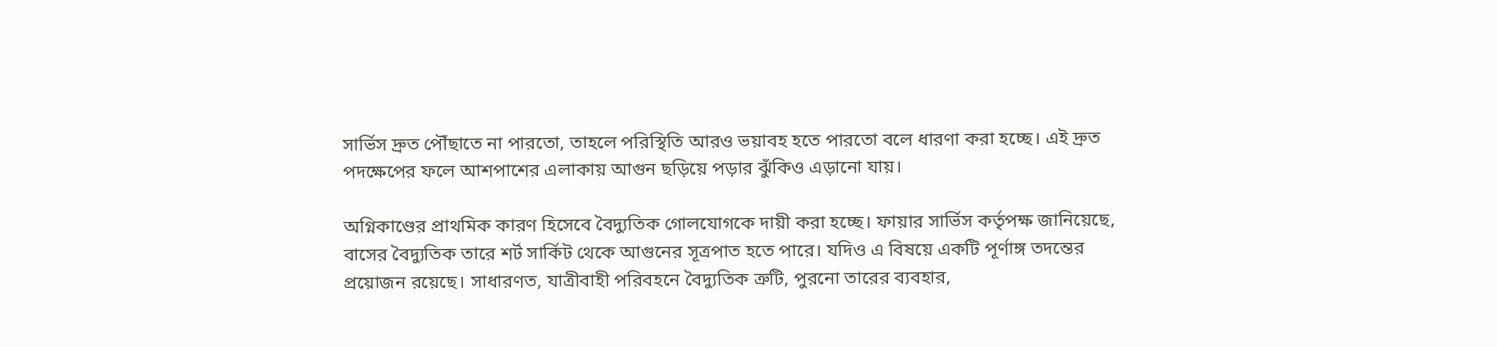সার্ভিস দ্রুত পৌঁছাতে না পারতো, তাহলে পরিস্থিতি আরও ভয়াবহ হতে পারতো বলে ধারণা করা হচ্ছে। এই দ্রুত পদক্ষেপের ফলে আশপাশের এলাকায় আগুন ছড়িয়ে পড়ার ঝুঁকিও এড়ানো যায়।

অগ্নিকাণ্ডের প্রাথমিক কারণ হিসেবে বৈদ্যুতিক গোলযোগকে দায়ী করা হচ্ছে। ফায়ার সার্ভিস কর্তৃপক্ষ জানিয়েছে, বাসের বৈদ্যুতিক তারে শর্ট সার্কিট থেকে আগুনের সূত্রপাত হতে পারে। যদিও এ বিষয়ে একটি পূর্ণাঙ্গ তদন্তের প্রয়োজন রয়েছে। সাধারণত, যাত্রীবাহী পরিবহনে বৈদ্যুতিক ত্রুটি, পুরনো তারের ব্যবহার,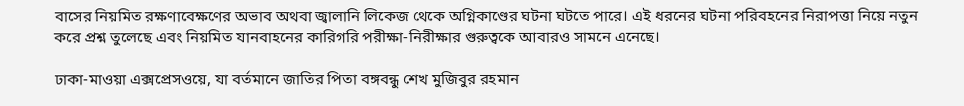বাসের নিয়মিত রক্ষণাবেক্ষণের অভাব অথবা জ্বালানি লিকেজ থেকে অগ্নিকাণ্ডের ঘটনা ঘটতে পারে। এই ধরনের ঘটনা পরিবহনের নিরাপত্তা নিয়ে নতুন করে প্রশ্ন তুলেছে এবং নিয়মিত যানবাহনের কারিগরি পরীক্ষা-নিরীক্ষার গুরুত্বকে আবারও সামনে এনেছে।

ঢাকা-মাওয়া এক্সপ্রেসওয়ে, যা বর্তমানে জাতির পিতা বঙ্গবন্ধু শেখ মুজিবুর রহমান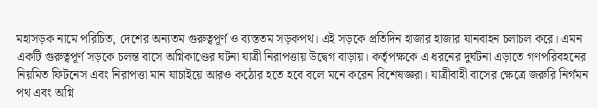মহাসড়ক নামে পরিচিত, দেশের অন্যতম গুরুত্বপূর্ণ ও ব্যস্ততম সড়কপথ। এই সড়কে প্রতিদিন হাজার হাজার যানবাহন চলাচল করে। এমন একটি গুরুত্বপূর্ণ সড়কে চলন্ত বাসে অগ্নিকাণ্ডের ঘটনা যাত্রী নিরাপত্তায় উদ্বেগ বাড়ায়। কর্তৃপক্ষকে এ ধরনের দুর্ঘটনা এড়াতে গণপরিবহনের নিয়মিত ফিটনেস এবং নিরাপত্তা মান যাচাইয়ে আরও কঠোর হতে হবে বলে মনে করেন বিশেষজ্ঞরা। যাত্রীবাহী বাসের ক্ষেত্রে জরুরি নির্গমন পথ এবং অগ্নি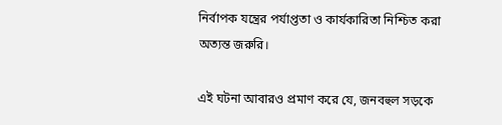নির্বাপক যন্ত্রের পর্যাপ্ততা ও কার্যকারিতা নিশ্চিত করা অত্যন্ত জরুরি।

এই ঘটনা আবারও প্রমাণ করে যে, জনবহুল সড়কে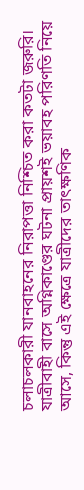চলাচলকারী যানবাহনের নিরাপত্তা নিশ্চিত করা কতটা জরুরি। যাত্রীবাহী বাসে অগ্নিকাণ্ডের ঘটনা প্রায়শই ভয়াবহ পরিণতি নিয়ে আসে, কিন্তু এই ক্ষেত্রে যাত্রীদের তাৎক্ষণিক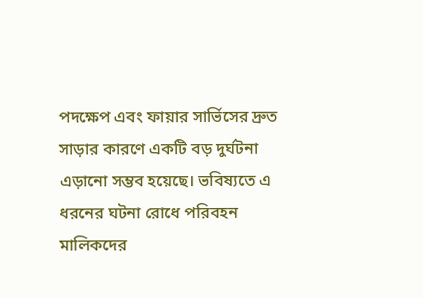পদক্ষেপ এবং ফায়ার সার্ভিসের দ্রুত সাড়ার কারণে একটি বড় দুর্ঘটনা এড়ানো সম্ভব হয়েছে। ভবিষ্যতে এ ধরনের ঘটনা রোধে পরিবহন মালিকদের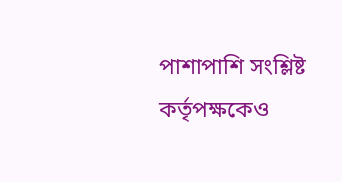পাশাপাশি সংশ্লিষ্ট কর্তৃপক্ষকেও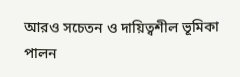আরও সচেতন ও দায়িত্বশীল ভূমিকা পালন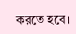করতে হবে।